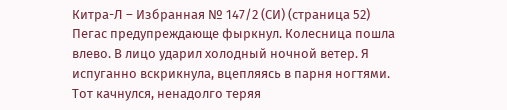Китра-Л – Избранная № 147/2 (СИ) (страница 52)
Пегас предупреждающе фыркнул. Колесница пошла влево. В лицо ударил холодный ночной ветер. Я испуганно вскрикнула, вцепляясь в парня ногтями. Тот качнулся, ненадолго теряя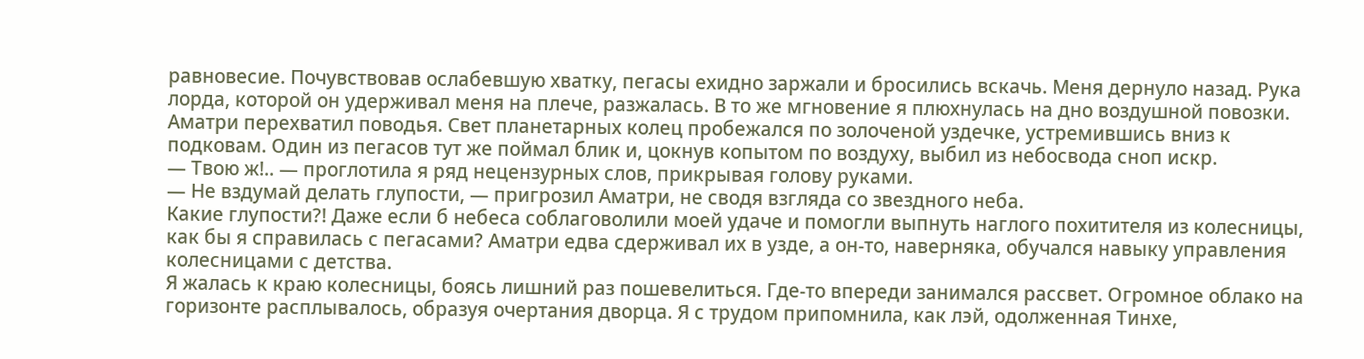равновесие. Почувствовав ослабевшую хватку, пегасы ехидно заржали и бросились вскачь. Меня дернуло назад. Рука лорда, которой он удерживал меня на плече, разжалась. В то же мгновение я плюхнулась на дно воздушной повозки. Аматри перехватил поводья. Свет планетарных колец пробежался по золоченой уздечке, устремившись вниз к подковам. Один из пегасов тут же поймал блик и, цокнув копытом по воздуху, выбил из небосвода сноп искр.
— Твою ж!.. — проглотила я ряд нецензурных слов, прикрывая голову руками.
— Не вздумай делать глупости, — пригрозил Аматри, не сводя взгляда со звездного неба.
Какие глупости?! Даже если б небеса соблаговолили моей удаче и помогли выпнуть наглого похитителя из колесницы, как бы я справилась с пегасами? Аматри едва сдерживал их в узде, а он-то, наверняка, обучался навыку управления колесницами с детства.
Я жалась к краю колесницы, боясь лишний раз пошевелиться. Где-то впереди занимался рассвет. Огромное облако на горизонте расплывалось, образуя очертания дворца. Я с трудом припомнила, как лэй, одолженная Тинхе,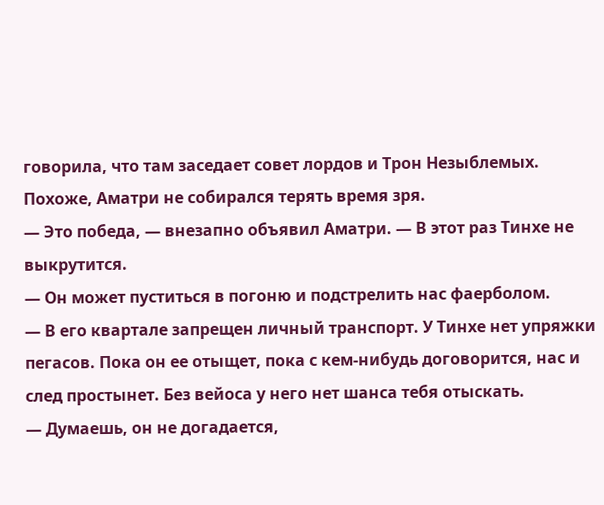говорила, что там заседает совет лордов и Трон Незыблемых. Похоже, Аматри не собирался терять время зря.
— Это победа, — внезапно объявил Аматри. — В этот раз Тинхе не выкрутится.
— Он может пуститься в погоню и подстрелить нас фаерболом.
— В его квартале запрещен личный транспорт. У Тинхе нет упряжки пегасов. Пока он ее отыщет, пока с кем-нибудь договорится, нас и след простынет. Без вейоса у него нет шанса тебя отыскать.
— Думаешь, он не догадается,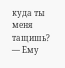куда ты меня тащишь?
— Ему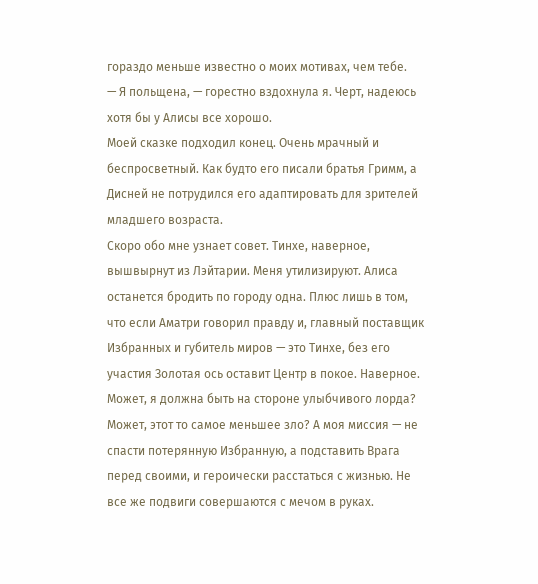гораздо меньше известно о моих мотивах, чем тебе.
— Я польщена, — горестно вздохнула я. Черт, надеюсь хотя бы у Алисы все хорошо.
Моей сказке подходил конец. Очень мрачный и беспросветный. Как будто его писали братья Гримм, а Дисней не потрудился его адаптировать для зрителей младшего возраста.
Скоро обо мне узнает совет. Тинхе, наверное, вышвырнут из Лэйтарии. Меня утилизируют. Алиса останется бродить по городу одна. Плюс лишь в том, что если Аматри говорил правду и, главный поставщик Избранных и губитель миров — это Тинхе, без его участия Золотая ось оставит Центр в покое. Наверное. Может, я должна быть на стороне улыбчивого лорда? Может, этот то самое меньшее зло? А моя миссия — не спасти потерянную Избранную, а подставить Врага перед своими, и героически расстаться с жизнью. Не все же подвиги совершаются с мечом в руках.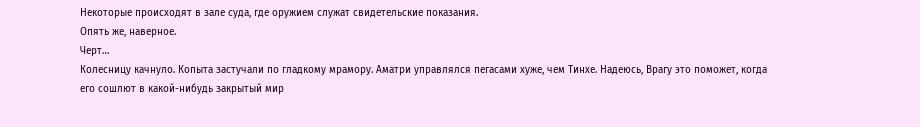Некоторые происходят в зале суда, где оружием служат свидетельские показания.
Опять же, наверное.
Черт…
Колесницу качнуло. Копыта застучали по гладкому мрамору. Аматри управлялся пегасами хуже, чем Тинхе. Надеюсь, Врагу это поможет, когда его сошлют в какой-нибудь закрытый мир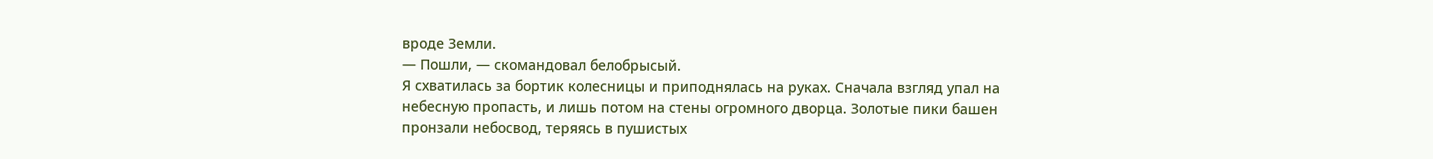вроде Земли.
— Пошли, — скомандовал белобрысый.
Я схватилась за бортик колесницы и приподнялась на руках. Сначала взгляд упал на небесную пропасть, и лишь потом на стены огромного дворца. Золотые пики башен пронзали небосвод, теряясь в пушистых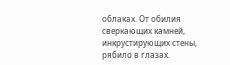облаках. От обилия сверкающих камней, инкрустирующих стены, рябило в глазах.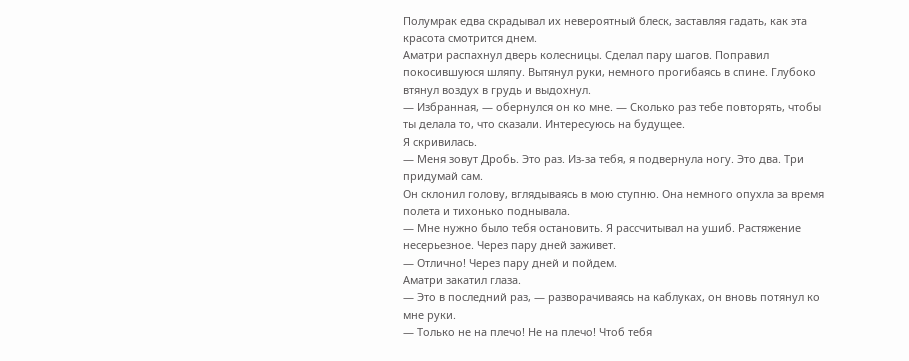Полумрак едва скрадывал их невероятный блеск, заставляя гадать, как эта красота смотрится днем.
Аматри распахнул дверь колесницы. Сделал пару шагов. Поправил покосившуюся шляпу. Вытянул руки, немного прогибаясь в спине. Глубоко втянул воздух в грудь и выдохнул.
— Избранная, — обернулся он ко мне. — Сколько раз тебе повторять, чтобы ты делала то, что сказали. Интересуюсь на будущее.
Я скривилась.
— Меня зовут Дробь. Это раз. Из-за тебя, я подвернула ногу. Это два. Три придумай сам.
Он склонил голову, вглядываясь в мою ступню. Она немного опухла за время полета и тихонько поднывала.
— Мне нужно было тебя остановить. Я рассчитывал на ушиб. Растяжение несерьезное. Через пару дней заживет.
— Отлично! Через пару дней и пойдем.
Аматри закатил глаза.
— Это в последний раз, — разворачиваясь на каблуках, он вновь потянул ко мне руки.
— Только не на плечо! Не на плечо! Чтоб тебя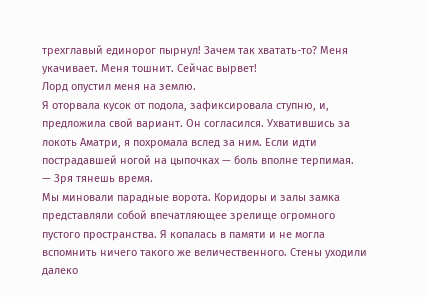трехглавый единорог пырнул! Зачем так хватать-то? Меня укачивает. Меня тошнит. Сейчас вырвет!
Лорд опустил меня на землю.
Я оторвала кусок от подола, зафиксировала ступню, и, предложила свой вариант. Он согласился. Ухватившись за локоть Аматри, я похромала вслед за ним. Если идти пострадавшей ногой на цыпочках — боль вполне терпимая.
— Зря тянешь время.
Мы миновали парадные ворота. Коридоры и залы замка представляли собой впечатляющее зрелище огромного пустого пространства. Я копалась в памяти и не могла вспомнить ничего такого же величественного. Стены уходили далеко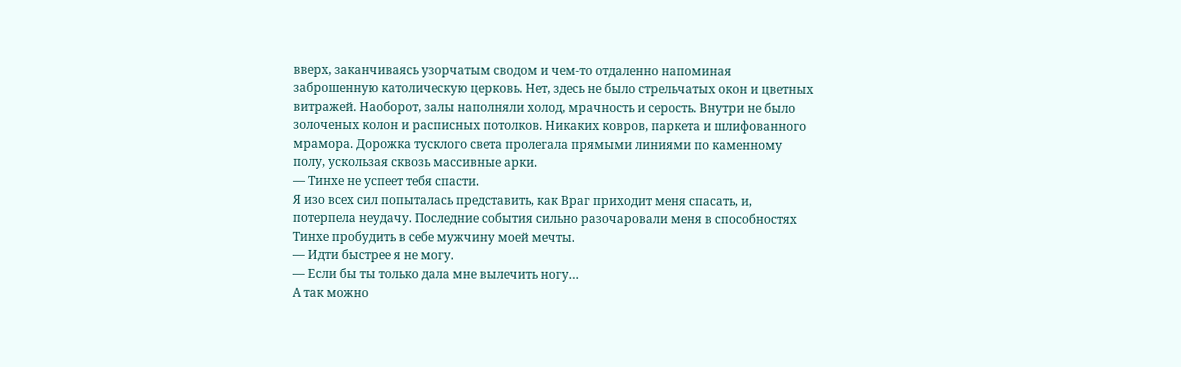вверх, заканчиваясь узорчатым сводом и чем-то отдаленно напоминая заброшенную католическую церковь. Нет, здесь не было стрельчатых окон и цветных витражей. Наоборот, залы наполняли холод, мрачность и серость. Внутри не было золоченых колон и расписных потолков. Никаких ковров, паркета и шлифованного мрамора. Дорожка тусклого света пролегала прямыми линиями по каменному полу, ускользая сквозь массивные арки.
— Тинхе не успеет тебя спасти.
Я изо всех сил попыталась представить, как Враг приходит меня спасать, и, потерпела неудачу. Последние события сильно разочаровали меня в способностях Тинхе пробудить в себе мужчину моей мечты.
— Идти быстрее я не могу.
— Если бы ты только дала мне вылечить ногу…
А так можно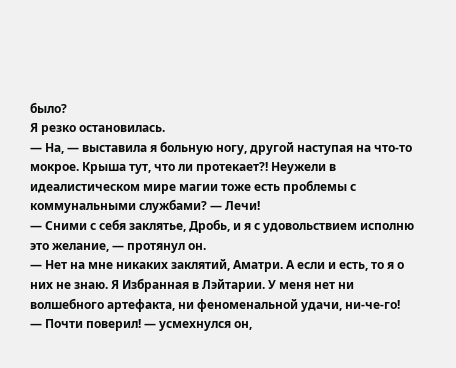было?
Я резко остановилась.
— На, — выставила я больную ногу, другой наступая на что-то мокрое. Крыша тут, что ли протекает?! Неужели в идеалистическом мире магии тоже есть проблемы с коммунальными службами? — Лечи!
— Сними с себя заклятье, Дробь, и я с удовольствием исполню это желание, — протянул он.
— Нет на мне никаких заклятий, Аматри. А если и есть, то я о них не знаю. Я Избранная в Лэйтарии. У меня нет ни волшебного артефакта, ни феноменальной удачи, ни-че-го!
— Почти поверил! — усмехнулся он,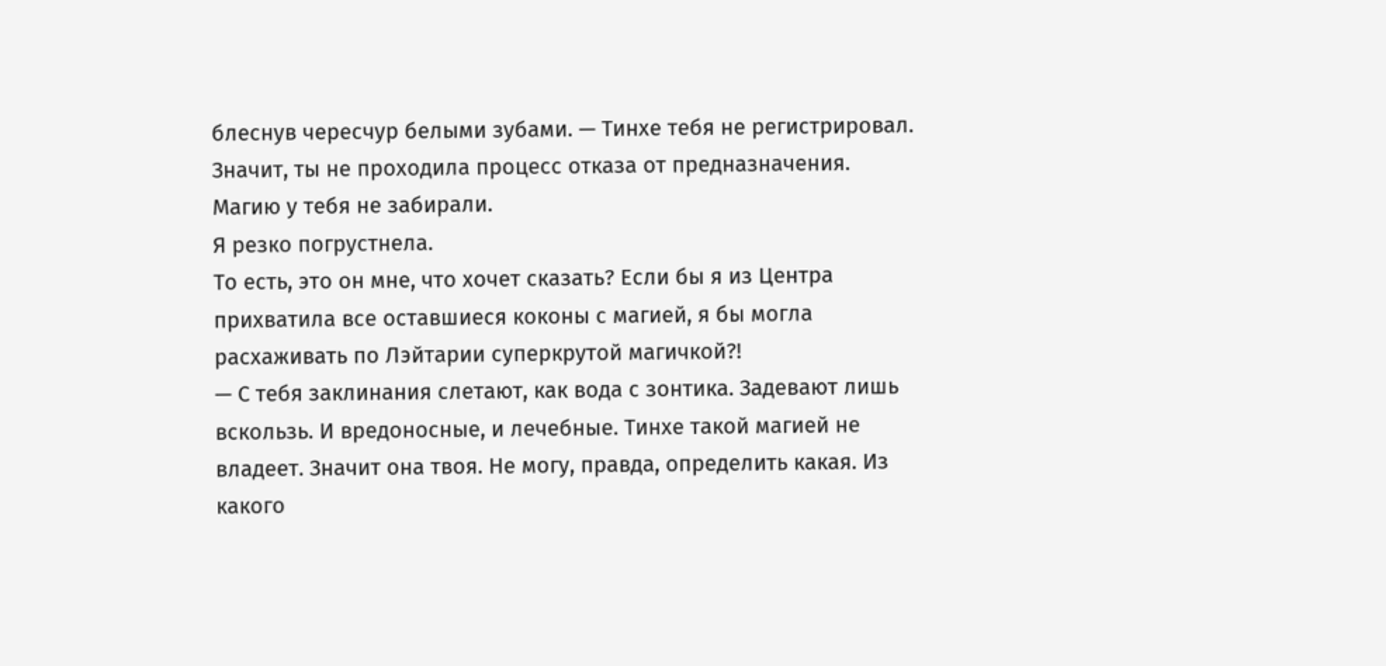блеснув чересчур белыми зубами. — Тинхе тебя не регистрировал. Значит, ты не проходила процесс отказа от предназначения. Магию у тебя не забирали.
Я резко погрустнела.
То есть, это он мне, что хочет сказать? Если бы я из Центра прихватила все оставшиеся коконы с магией, я бы могла расхаживать по Лэйтарии суперкрутой магичкой?!
— С тебя заклинания слетают, как вода с зонтика. Задевают лишь вскользь. И вредоносные, и лечебные. Тинхе такой магией не владеет. Значит она твоя. Не могу, правда, определить какая. Из какого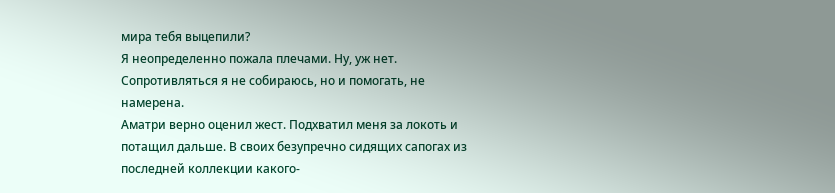мира тебя выцепили?
Я неопределенно пожала плечами. Ну, уж нет. Сопротивляться я не собираюсь, но и помогать, не намерена.
Аматри верно оценил жест. Подхватил меня за локоть и потащил дальше. В своих безупречно сидящих сапогах из последней коллекции какого-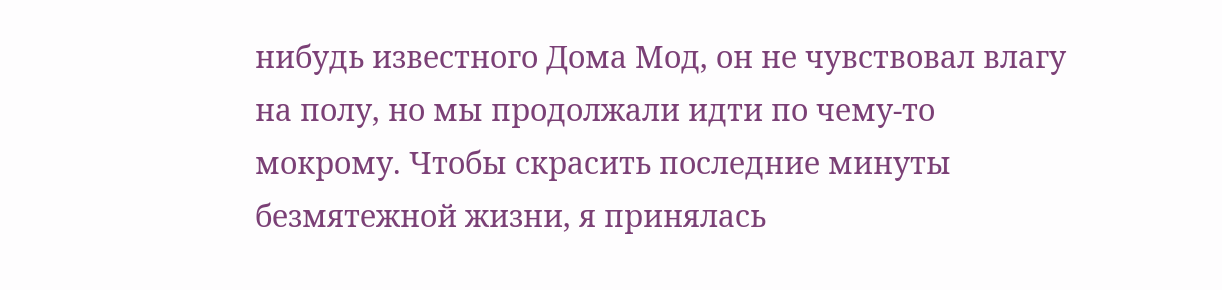нибудь известного Дома Мод, он не чувствовал влагу на полу, но мы продолжали идти по чему-то мокрому. Чтобы скрасить последние минуты безмятежной жизни, я принялась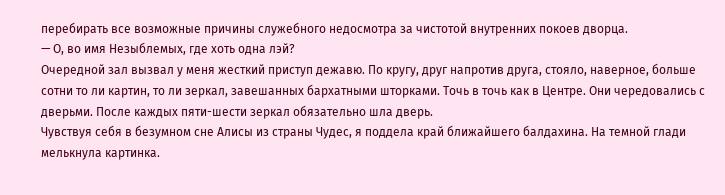перебирать все возможные причины служебного недосмотра за чистотой внутренних покоев дворца.
— О, во имя Незыблемых, где хоть одна лэй?
Очередной зал вызвал у меня жесткий приступ дежавю. По кругу, друг напротив друга, стояло, наверное, больше сотни то ли картин, то ли зеркал, завешанных бархатными шторками. Точь в точь как в Центре. Они чередовались с дверьми. После каждых пяти-шести зеркал обязательно шла дверь.
Чувствуя себя в безумном сне Алисы из страны Чудес, я поддела край ближайшего балдахина. На темной глади мелькнула картинка.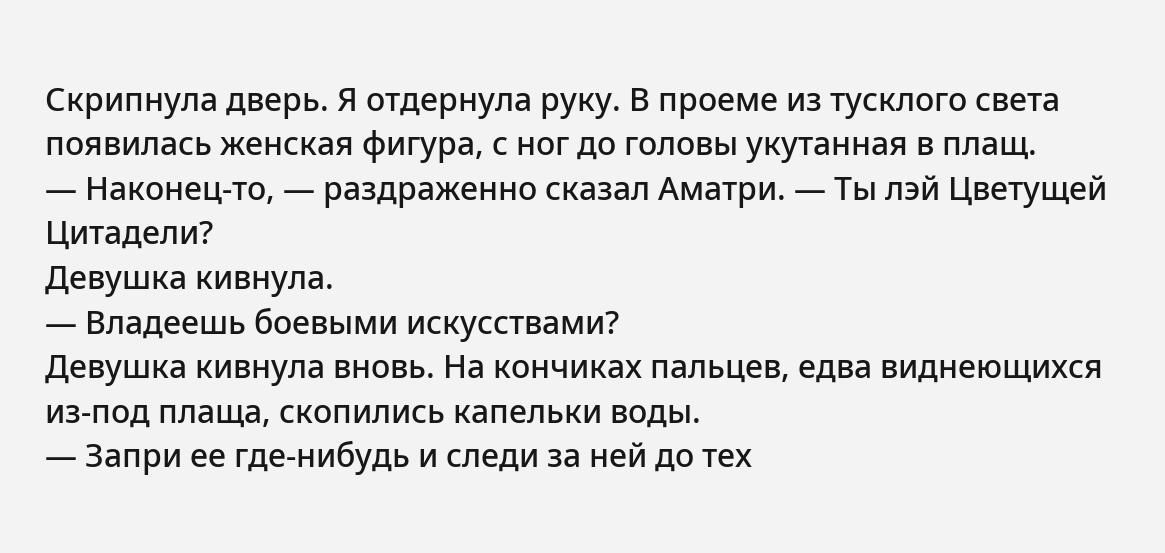Скрипнула дверь. Я отдернула руку. В проеме из тусклого света появилась женская фигура, с ног до головы укутанная в плащ.
— Наконец-то, — раздраженно сказал Аматри. — Ты лэй Цветущей Цитадели?
Девушка кивнула.
— Владеешь боевыми искусствами?
Девушка кивнула вновь. На кончиках пальцев, едва виднеющихся из-под плаща, скопились капельки воды.
— Запри ее где-нибудь и следи за ней до тех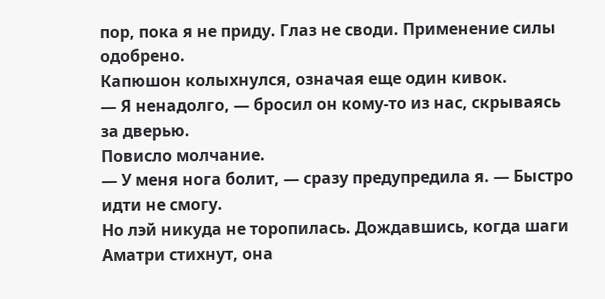пор, пока я не приду. Глаз не своди. Применение силы одобрено.
Капюшон колыхнулся, означая еще один кивок.
— Я ненадолго, — бросил он кому-то из нас, скрываясь за дверью.
Повисло молчание.
— У меня нога болит, — сразу предупредила я. — Быстро идти не смогу.
Но лэй никуда не торопилась. Дождавшись, когда шаги Аматри стихнут, она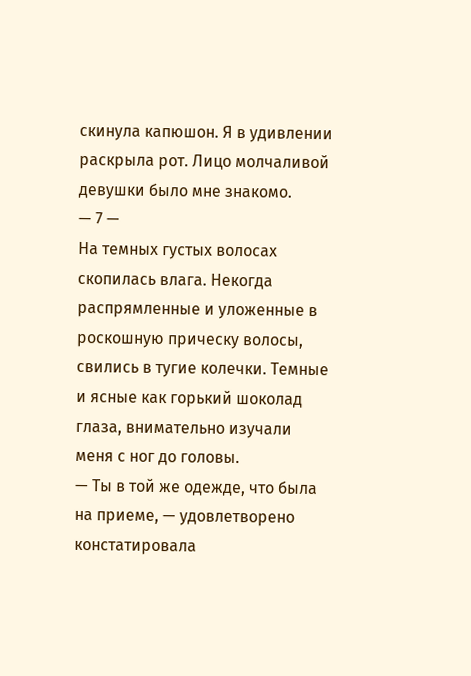скинула капюшон. Я в удивлении раскрыла рот. Лицо молчаливой девушки было мне знакомо.
— 7 —
На темных густых волосах скопилась влага. Некогда распрямленные и уложенные в роскошную прическу волосы, свились в тугие колечки. Темные и ясные как горький шоколад глаза, внимательно изучали меня с ног до головы.
— Ты в той же одежде, что была на приеме, — удовлетворено констатировала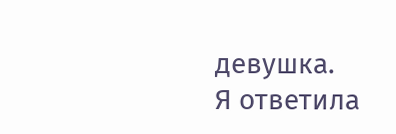девушка.
Я ответила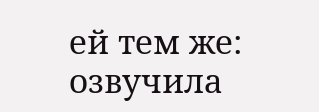ей тем же: озвучила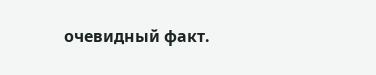очевидный факт.